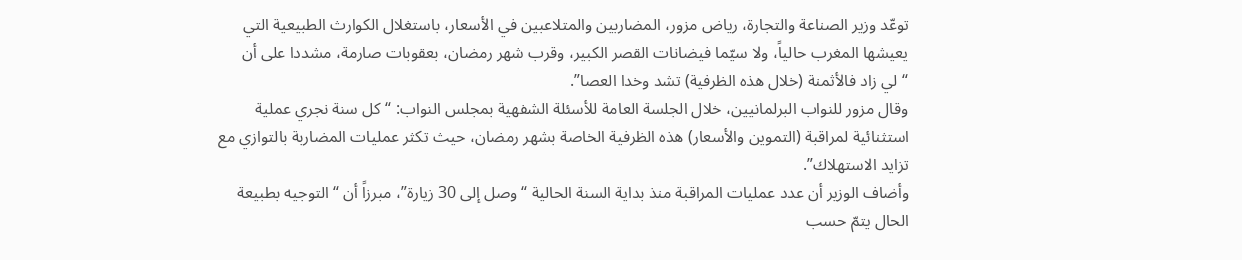توعّد وزير الصناعة والتجارة، رياض مزور، المضاربين والمتلاعبين في الأسعار، باستغلال الكوارث الطبيعية التي يعيشها المغرب حالياً، ولا سيّما فيضانات القصر الكبير، وقرب شهر رمضان، بعقوبات صارمة، مشددا على أن “لي زاد فالأثمنة (خلال هذه الظرفية) تشد وخدا العصا”.
وقال مزور للنواب البرلمانيين، خلال الجلسة العامة للأسئلة الشفهية بمجلس النواب: “كل سنة نجري عملية استثنائية لمراقبة (التموين والأسعار) هذه الظرفية الخاصة بشهر رمضان، حيث تكثر عمليات المضاربة بالتوازي مع تزايد الاستهلاك”.
وأضاف الوزير أن عدد عمليات المراقبة منذ بداية السنة الحالية “وصل إلى 30 زيارة”، مبرزاً أن “التوجيه بطبيعة الحال يتمّ حسب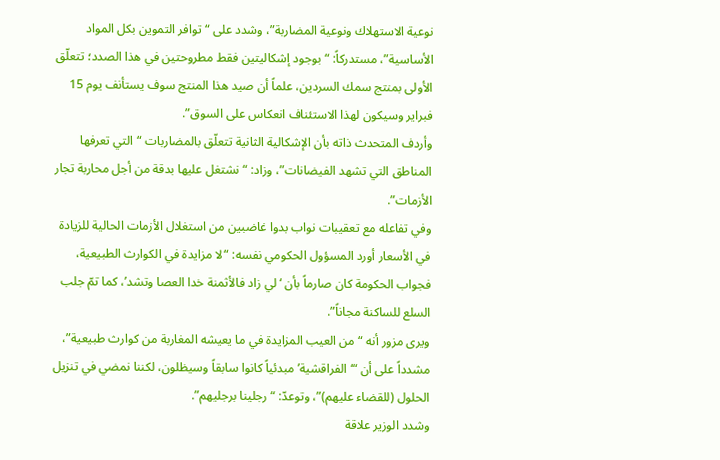نوعية الاستهلاك ونوعية المضاربة”، وشدد على “توافر التموين بكل المواد الأساسية”، مستدركاً: “بوجود إشكاليتين فقط مطروحتين في هذا الصدد؛ تتعلّق الأولى بمنتج سمك السردين، علماً أن صيد هذا المنتج سوف يستأنف يوم 15 فبراير وسيكون لهذا الاستئناف انعكاس على السوق”.
وأردف المتحدث ذاته بأن الإشكالية الثانية تتعلّق بالمضاربات “التي تعرفها المناطق التي تشهد الفيضانات”، وزاد: “نشتغل عليها بدقة من أجل محاربة تجار الأزمات”.
وفي تفاعله مع تعقيبات نواب بدوا غاضبين من استغلال الأزمات الحالية للزيادة في الأسعار أورد المسؤول الحكومي نفسه: “لا مزايدة في الكوارث الطبيعية، فجواب الحكومة كان صارماً بأن ‘لي زاد فالأثمنة خدا العصا وتشد’، كما تمّ جلب السلع للساكنة مجاناً”.
ويرى مزور أنه “من العيب المزايدة في ما يعيشه المغاربة من كوارث طبيعية”، مشدداً على أن “‘الفراقشية’ مبدئياً كانوا سابقاً وسيظلون، لكننا نمضي في تنزيل الحلول (للقضاء عليهم)”، وتوعدّ: “رجلينا برجليهم”.
وشدد الوزير علاقة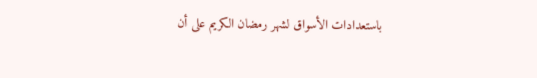باستعدادات الأسواق لشهر رمضان الكريم على أن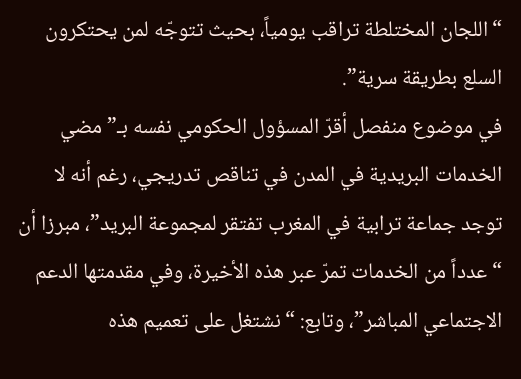“اللجان المختلطة تراقب يومياً، بحيث تتوجّه لمن يحتكرون السلع بطريقة سرية”.
في موضوع منفصل أقرّ المسؤول الحكومي نفسه بـ”مضي الخدمات البريدية في المدن في تناقص تدريجي، رغم أنه لا توجد جماعة ترابية في المغرب تفتقر لمجموعة البريد”، مبرزا أن “عدداً من الخدمات تمرّ عبر هذه الأخيرة، وفي مقدمتها الدعم الاجتماعي المباشر”، وتابع: “نشتغل على تعميم هذه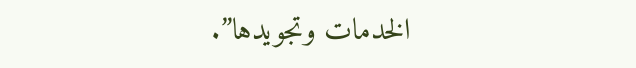الخدمات وتجويدها”.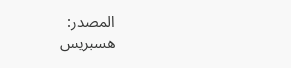المصدر:
هسبريس